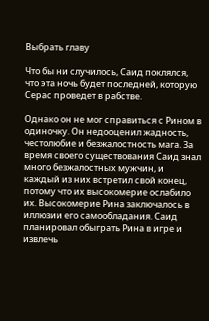Выбрать главу

Что бы ни случилось, Саид поклялся, что эта ночь будет последней, которую Серас проведет в рабстве.

Однако он не мог справиться с Рином в одиночку. Он недооценил жадность, честолюбие и безжалостность мага. За время своего существования Саид знал много безжалостных мужчин, и каждый из них встретил свой конец, потому что их высокомерие ослабило их. Высокомерие Рина заключалось в иллюзии его самообладания. Саид планировал обыграть Рина в игре и извлечь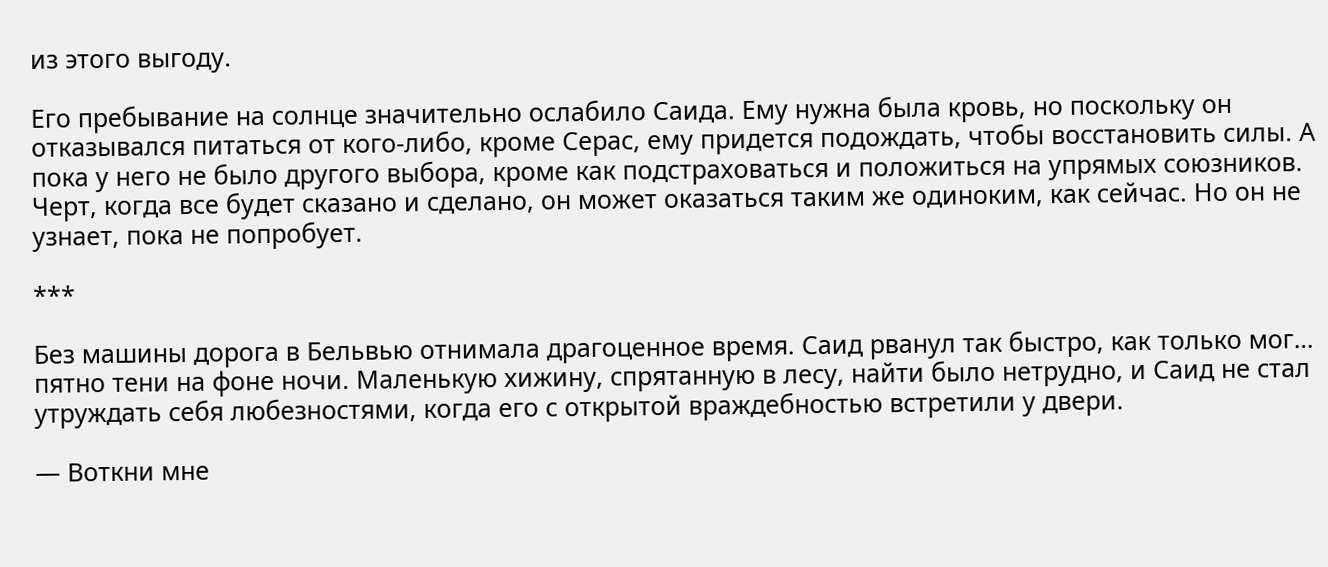из этого выгоду.

Его пребывание на солнце значительно ослабило Саида. Ему нужна была кровь, но поскольку он отказывался питаться от кого-либо, кроме Серас, ему придется подождать, чтобы восстановить силы. А пока у него не было другого выбора, кроме как подстраховаться и положиться на упрямых союзников. Черт, когда все будет сказано и сделано, он может оказаться таким же одиноким, как сейчас. Но он не узнает, пока не попробует.

***

Без машины дорога в Бельвью отнимала драгоценное время. Саид рванул так быстро, как только мог… пятно тени на фоне ночи. Маленькую хижину, спрятанную в лесу, найти было нетрудно, и Саид не стал утруждать себя любезностями, когда его с открытой враждебностью встретили у двери.

— Воткни мне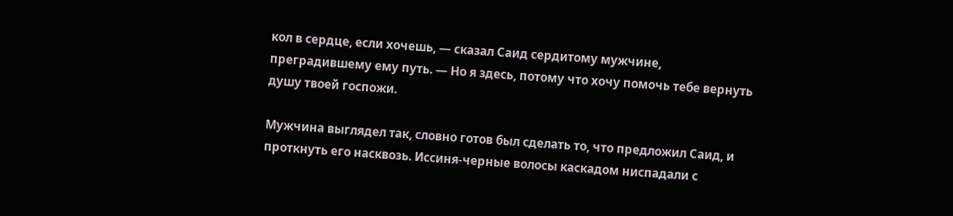кол в сердце, если хочешь, — сказал Саид сердитому мужчине, преградившему ему путь. — Но я здесь, потому что хочу помочь тебе вернуть душу твоей госпожи.

Мужчина выглядел так, словно готов был сделать то, что предложил Саид, и проткнуть его насквозь. Иссиня-черные волосы каскадом ниспадали с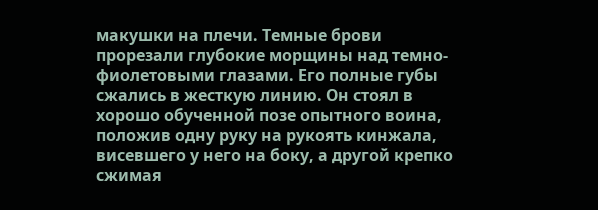макушки на плечи. Темные брови прорезали глубокие морщины над темно-фиолетовыми глазами. Его полные губы сжались в жесткую линию. Он стоял в хорошо обученной позе опытного воина, положив одну руку на рукоять кинжала, висевшего у него на боку, а другой крепко сжимая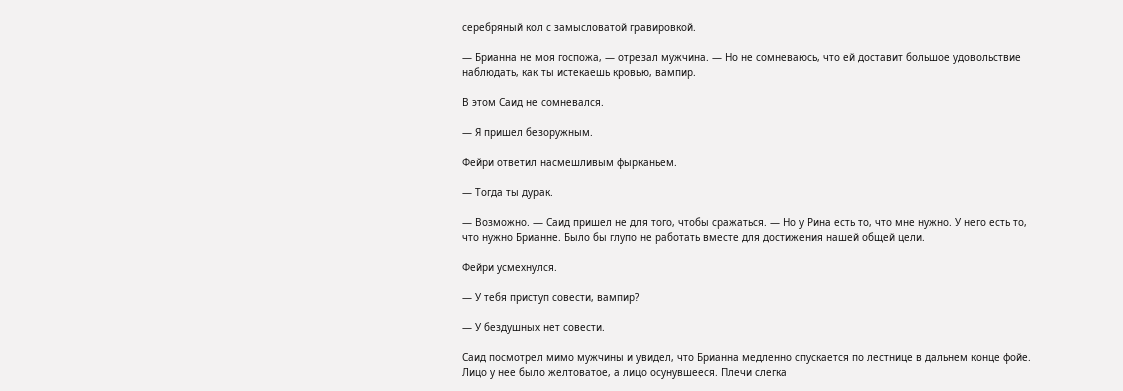серебряный кол с замысловатой гравировкой.

— Брианна не моя госпожа, — отрезал мужчина. — Но не сомневаюсь, что ей доставит большое удовольствие наблюдать, как ты истекаешь кровью, вампир.

В этом Саид не сомневался.

— Я пришел безоружным.

Фейри ответил насмешливым фырканьем.

— Тогда ты дурак.

— Возможно. — Саид пришел не для того, чтобы сражаться. — Но у Рина есть то, что мне нужно. У него есть то, что нужно Брианне. Было бы глупо не работать вместе для достижения нашей общей цели.

Фейри усмехнулся.

— У тебя приступ совести, вампир?

— У бездушных нет совести.

Саид посмотрел мимо мужчины и увидел, что Брианна медленно спускается по лестнице в дальнем конце фойе. Лицо у нее было желтоватое, а лицо осунувшееся. Плечи слегка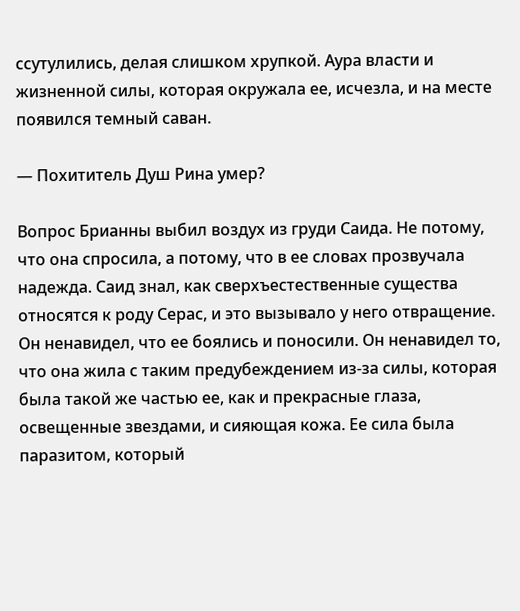ссутулились, делая слишком хрупкой. Аура власти и жизненной силы, которая окружала ее, исчезла, и на месте появился темный саван.

— Похититель Душ Рина умер?

Вопрос Брианны выбил воздух из груди Саида. Не потому, что она спросила, а потому, что в ее словах прозвучала надежда. Саид знал, как сверхъестественные существа относятся к роду Серас, и это вызывало у него отвращение. Он ненавидел, что ее боялись и поносили. Он ненавидел то, что она жила с таким предубеждением из-за силы, которая была такой же частью ее, как и прекрасные глаза, освещенные звездами, и сияющая кожа. Ее сила была паразитом, который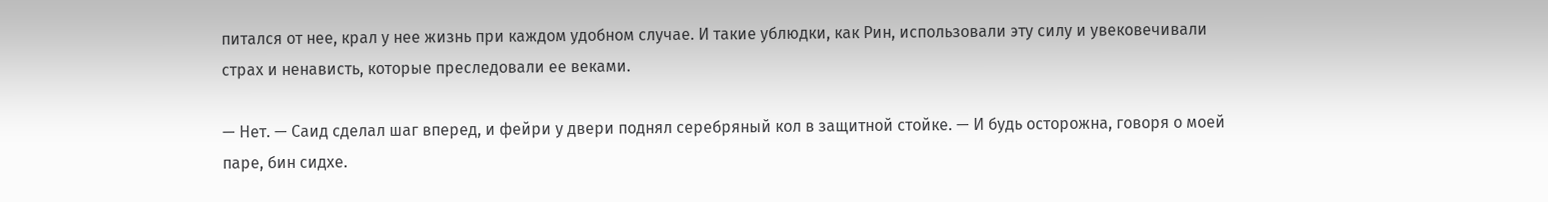питался от нее, крал у нее жизнь при каждом удобном случае. И такие ублюдки, как Рин, использовали эту силу и увековечивали страх и ненависть, которые преследовали ее веками.

— Нет. — Саид сделал шаг вперед, и фейри у двери поднял серебряный кол в защитной стойке. — И будь осторожна, говоря о моей паре, бин сидхе.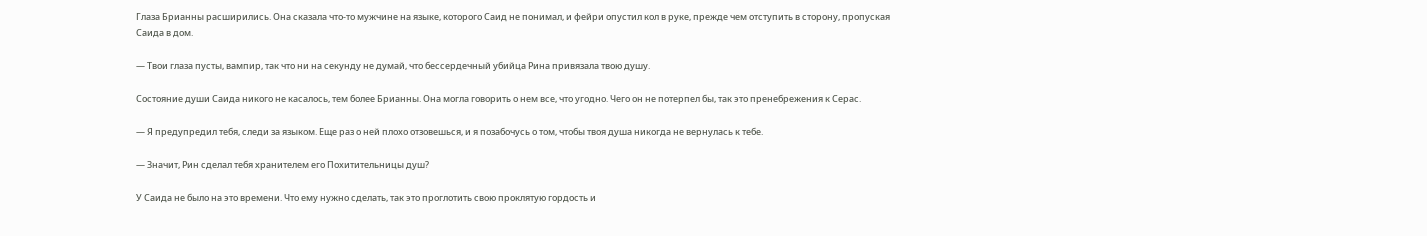Глаза Брианны расширились. Она сказала что-то мужчине на языке, которого Саид не понимал, и фейри опустил кол в руке, прежде чем отступить в сторону, пропуская Саида в дом.

— Твои глаза пусты, вампир, так что ни на секунду не думай, что бессердечный убийца Рина привязала твою душу.

Состояние души Саида никого не касалось, тем более Брианны. Она могла говорить о нем все, что угодно. Чего он не потерпел бы, так это пренебрежения к Серас.

— Я предупредил тебя, следи за языком. Еще раз о ней плохо отзовешься, и я позабочусь о том, чтобы твоя душа никогда не вернулась к тебе.

— Значит, Рин сделал тебя хранителем его Похитительницы душ?

У Саида не было на это времени. Что ему нужно сделать, так это проглотить свою проклятую гордость и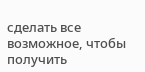сделать все возможное, чтобы получить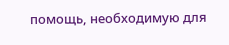помощь, необходимую для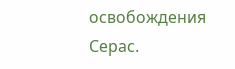освобождения Серас.